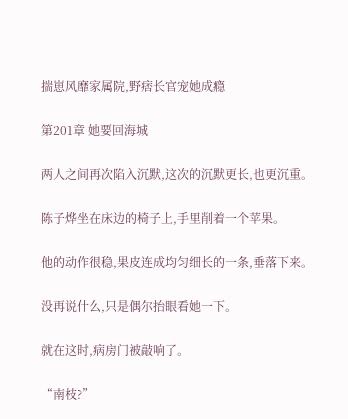揣崽风靡家属院,野痞长官宠她成瘾

第201章 她要回海城

两人之间再次陷入沉默,这次的沉默更长,也更沉重。

陈子烨坐在床边的椅子上,手里削着一个苹果。

他的动作很稳,果皮连成均匀细长的一条,垂落下来。

没再说什么,只是偶尔抬眼看她一下。

就在这时,病房门被敲响了。

“南枝?”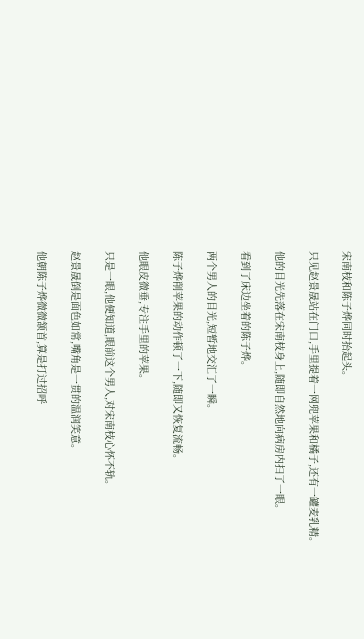宋南枝和陈子烨同时抬起头。

只见赵景晟站在门口,手里提着一网兜苹果和橘子,还有一罐麦乳精。

他的目光先落在宋南枝身上,随即自然地向病房内扫了一眼。

看到了床边坐着的陈子烨。

两个男人的目光,短暂地交汇了一瞬。

陈子烨削苹果的动作顿了一下,随即又恢复流畅。

他眼皮微垂,专注手里的苹果。

只是一眼,他便知道,眼前这个男人,对宋南枝心怀不轨。

赵景晟倒是面色如常,嘴角是一贯的温润笑意。

他朝陈子烨微微颔首,算是打过招呼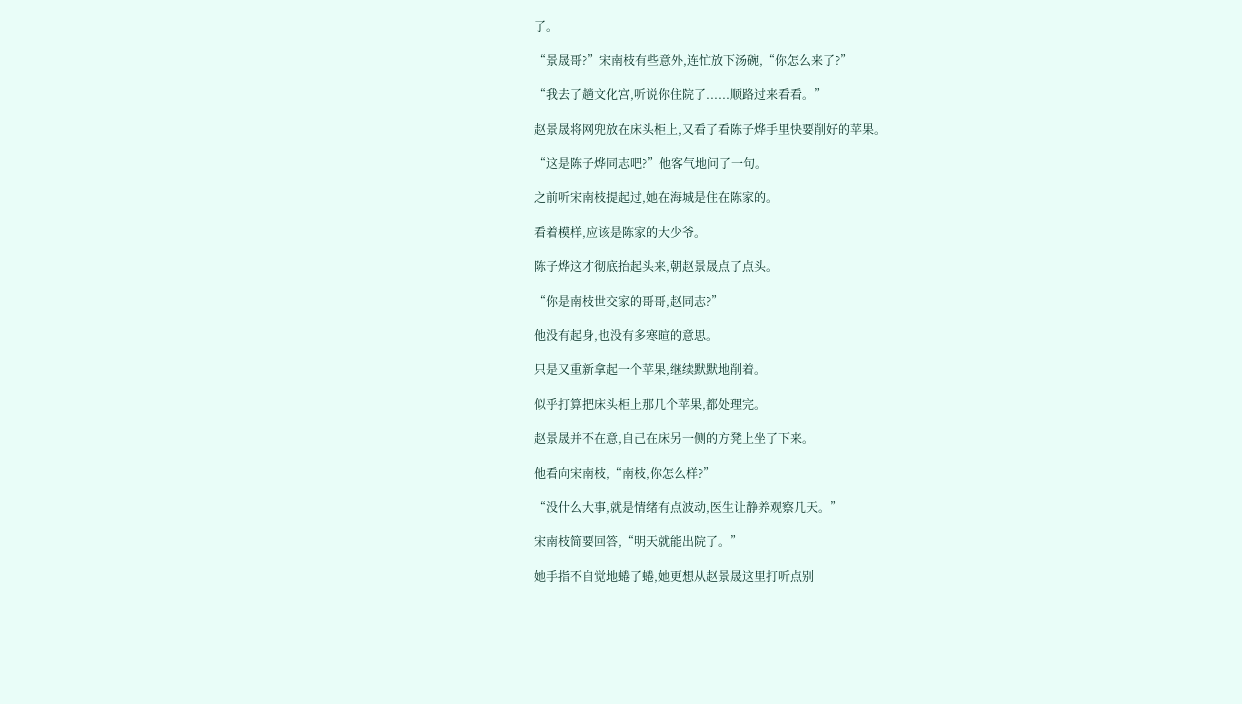了。

“景晟哥?”宋南枝有些意外,连忙放下汤碗,“你怎么来了?”

“我去了趟文化宫,听说你住院了......顺路过来看看。”

赵景晟将网兜放在床头柜上,又看了看陈子烨手里快要削好的苹果。

“这是陈子烨同志吧?”他客气地问了一句。

之前听宋南枝提起过,她在海城是住在陈家的。

看着模样,应该是陈家的大少爷。

陈子烨这才彻底抬起头来,朝赵景晟点了点头。

“你是南枝世交家的哥哥,赵同志?”

他没有起身,也没有多寒暄的意思。

只是又重新拿起一个苹果,继续默默地削着。

似乎打算把床头柜上那几个苹果,都处理完。

赵景晟并不在意,自己在床另一侧的方凳上坐了下来。

他看向宋南枝,“南枝,你怎么样?”

“没什么大事,就是情绪有点波动,医生让静养观察几天。”

宋南枝简要回答,“明天就能出院了。”

她手指不自觉地蜷了蜷,她更想从赵景晟这里打听点别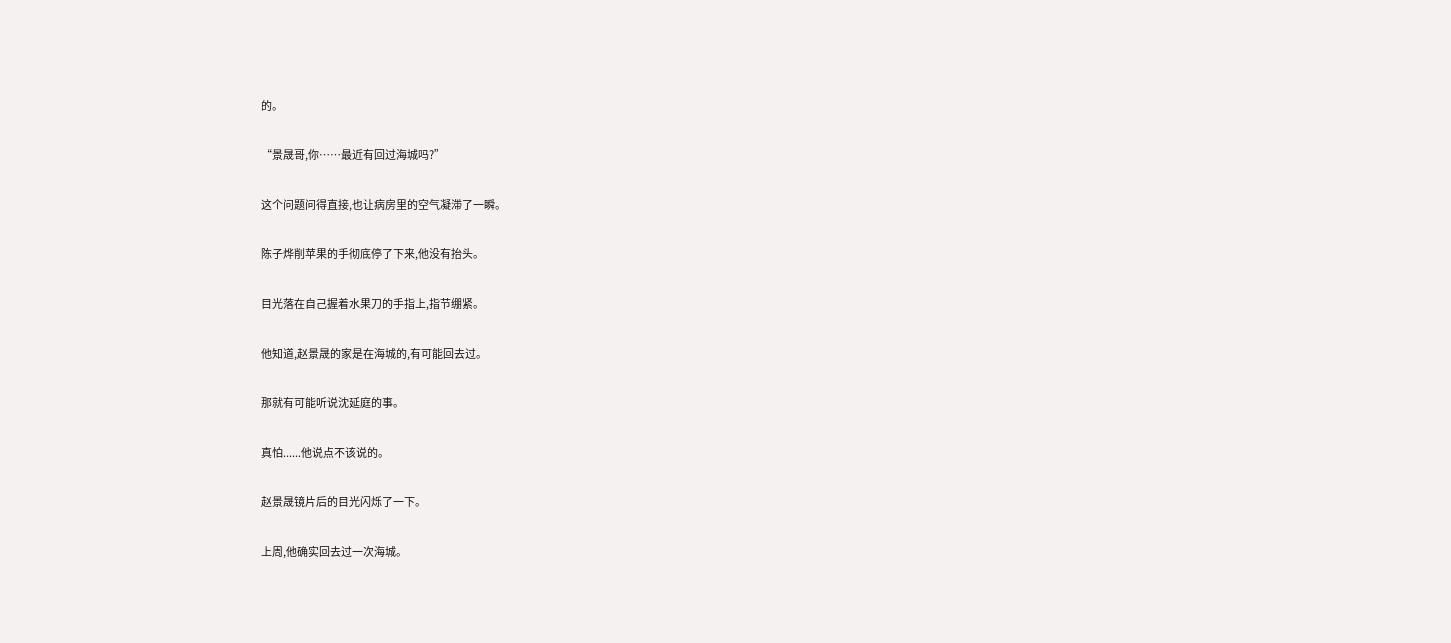的。

“景晟哥,你……最近有回过海城吗?”

这个问题问得直接,也让病房里的空气凝滞了一瞬。

陈子烨削苹果的手彻底停了下来,他没有抬头。

目光落在自己握着水果刀的手指上,指节绷紧。

他知道,赵景晟的家是在海城的,有可能回去过。

那就有可能听说沈延庭的事。

真怕......他说点不该说的。

赵景晟镜片后的目光闪烁了一下。

上周,他确实回去过一次海城。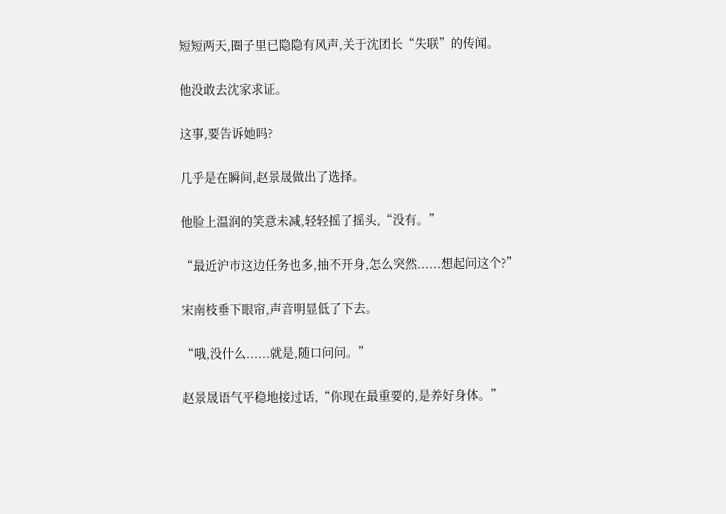短短两天,圈子里已隐隐有风声,关于沈团长“失联”的传闻。

他没敢去沈家求证。

这事,要告诉她吗?

几乎是在瞬间,赵景晟做出了选择。

他脸上温润的笑意未减,轻轻摇了摇头,“没有。”

“最近沪市这边任务也多,抽不开身,怎么突然......想起问这个?”

宋南枝垂下眼帘,声音明显低了下去。

“哦,没什么......就是,随口问问。”

赵景晟语气平稳地接过话,“你现在最重要的,是养好身体。”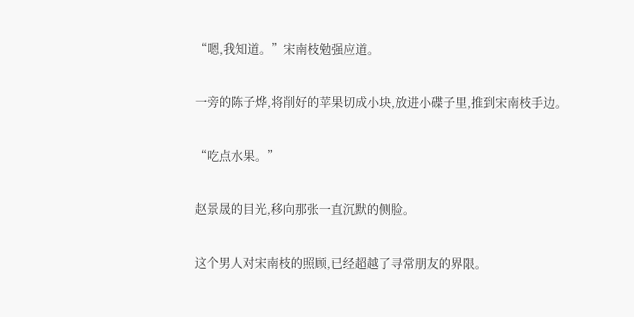“嗯,我知道。”宋南枝勉强应道。

一旁的陈子烨,将削好的苹果切成小块,放进小碟子里,推到宋南枝手边。

“吃点水果。”

赵景晟的目光,移向那张一直沉默的侧脸。

这个男人对宋南枝的照顾,已经超越了寻常朋友的界限。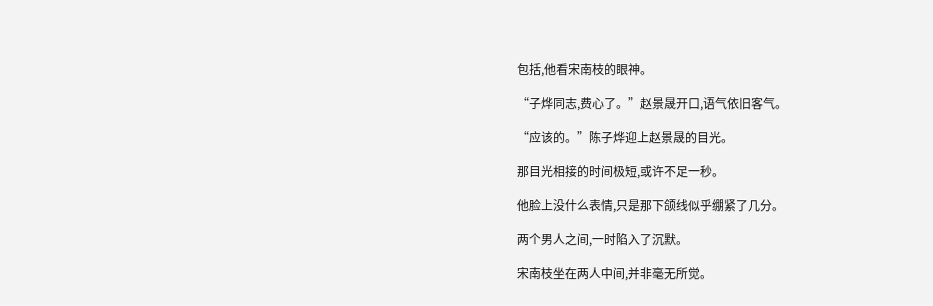包括,他看宋南枝的眼神。

“子烨同志,费心了。”赵景晟开口,语气依旧客气。

“应该的。”陈子烨迎上赵景晟的目光。

那目光相接的时间极短,或许不足一秒。

他脸上没什么表情,只是那下颌线似乎绷紧了几分。

两个男人之间,一时陷入了沉默。

宋南枝坐在两人中间,并非毫无所觉。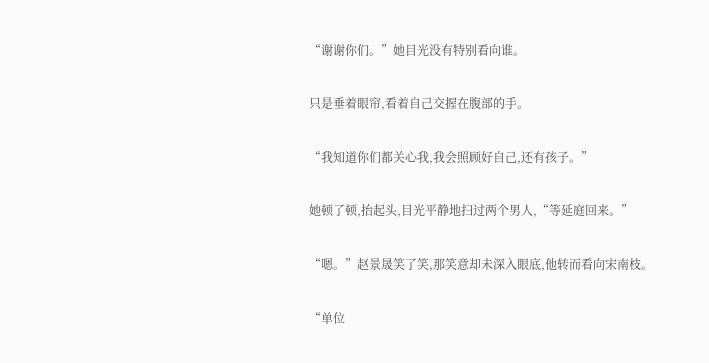“谢谢你们。”她目光没有特别看向谁。

只是垂着眼帘,看着自己交握在腹部的手。

“我知道你们都关心我,我会照顾好自己,还有孩子。”

她顿了顿,抬起头,目光平静地扫过两个男人,“等延庭回来。”

“嗯。”赵景晟笑了笑,那笑意却未深入眼底,他转而看向宋南枝。

“单位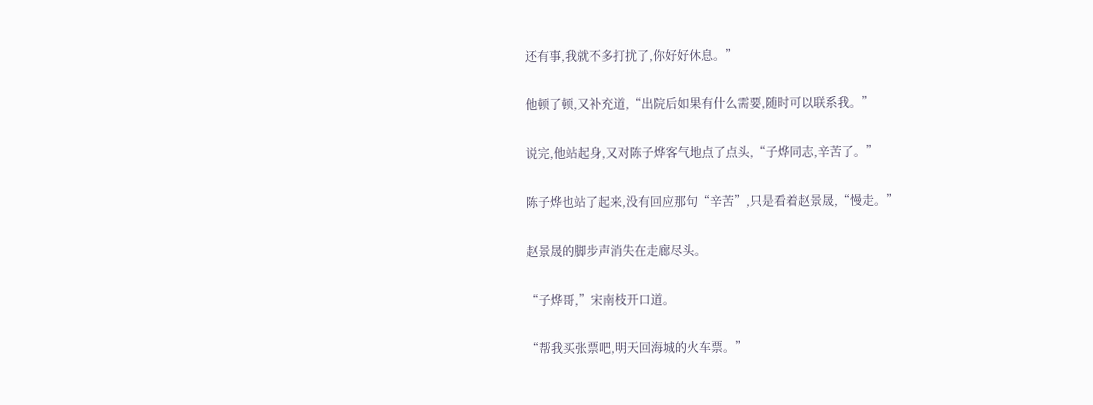还有事,我就不多打扰了,你好好休息。”

他顿了顿,又补充道,“出院后如果有什么需要,随时可以联系我。”

说完,他站起身,又对陈子烨客气地点了点头,“子烨同志,辛苦了。”

陈子烨也站了起来,没有回应那句“辛苦”,只是看着赵景晟,“慢走。”

赵景晟的脚步声消失在走廊尽头。

“子烨哥,”宋南枝开口道。

“帮我买张票吧,明天回海城的火车票。”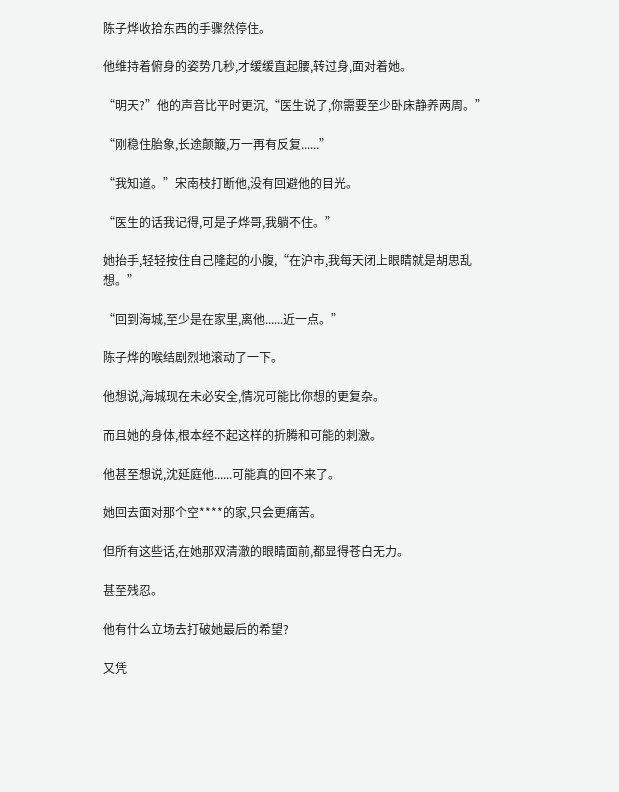陈子烨收拾东西的手骤然停住。

他维持着俯身的姿势几秒,才缓缓直起腰,转过身,面对着她。

“明天?”他的声音比平时更沉,“医生说了,你需要至少卧床静养两周。”

“刚稳住胎象,长途颠簸,万一再有反复......”

“我知道。”宋南枝打断他,没有回避他的目光。

“医生的话我记得,可是子烨哥,我躺不住。”

她抬手,轻轻按住自己隆起的小腹,“在沪市,我每天闭上眼睛就是胡思乱想。”

“回到海城,至少是在家里,离他......近一点。”

陈子烨的喉结剧烈地滚动了一下。

他想说,海城现在未必安全,情况可能比你想的更复杂。

而且她的身体,根本经不起这样的折腾和可能的刺激。

他甚至想说,沈延庭他......可能真的回不来了。

她回去面对那个空****的家,只会更痛苦。

但所有这些话,在她那双清澈的眼睛面前,都显得苍白无力。

甚至残忍。

他有什么立场去打破她最后的希望?

又凭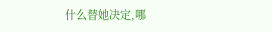什么替她决定,哪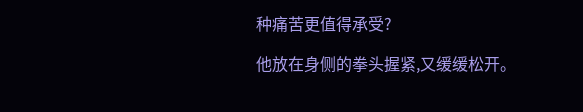种痛苦更值得承受?

他放在身侧的拳头握紧,又缓缓松开。